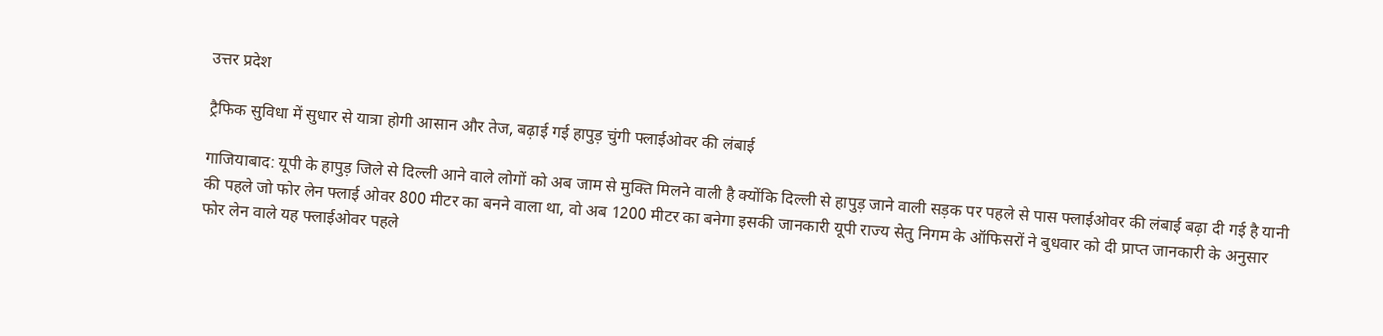उत्तर प्रदेश

ट्रैफिक सुविधा में सुधार से यात्रा होगी आसान और तेज, बढ़ाई गई हापुड़ चुंगी फ्लाईओवर की लंबाई

गाजियाबाद: यूपी के हापुड़ जिले से दिल्ली आने वाले लोगों को अब जाम से मुक्ति मिलने वाली है क्योंकि दिल्ली से हापुड़ जाने वाली सड़क पर पहले से पास फ्लाईओवर की लंबाई बढ़ा दी गई है यानी की पहले जो फोर लेन फ्लाई ओवर 800 मीटर का बनने वाला था, वो अब 1200 मीटर का बनेगा इसकी जानकारी यूपी राज्य सेतु निगम के ऑफिसरों ने बुधवार को दी प्राप्त जानकारी के अनुसार फोर लेन वाले यह फ्लाईओवर पहले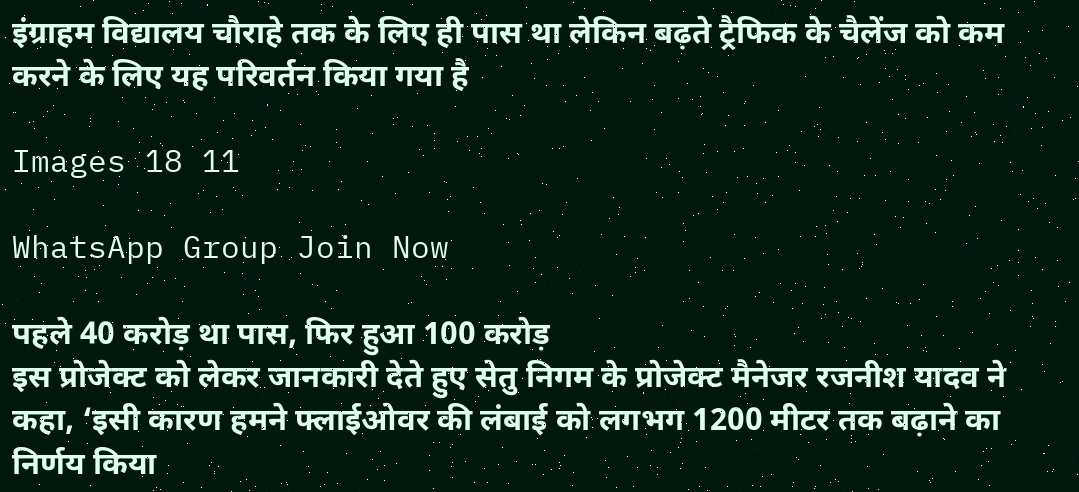इंग्राहम विद्यालय चौराहे तक के लिए ही पास था लेकिन बढ़ते ट्रैफिक के चैलेंज को कम करने के लिए यह परिवर्तन किया गया है

Images 18 11

WhatsApp Group Join Now

पहले 40 करोड़ था पास, फिर हुआ 100 करोड़
इस प्रोजेक्ट को लेकर जानकारी देते हुए सेतु निगम के प्रोजेक्ट मैनेजर रजनीश यादव ने कहा, ‘इसी कारण हमने फ्लाईओवर की लंबाई को लगभग 1200 मीटर तक बढ़ाने का निर्णय किया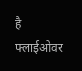है फ्लाईओवर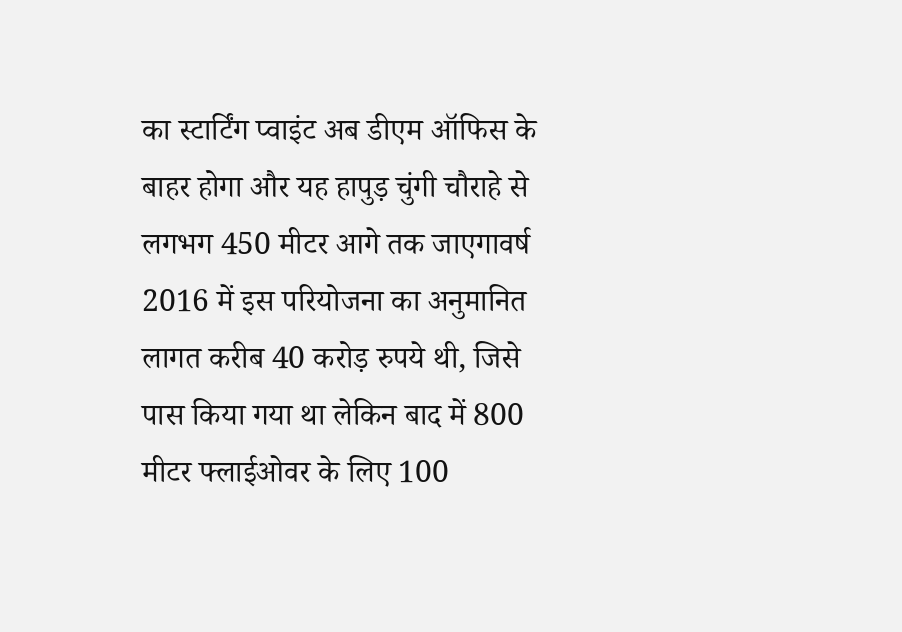का स्टार्टिंग प्वाइंट अब डीएम ऑफिस के बाहर होगा और यह हापुड़ चुंगी चौराहे से लगभग 450 मीटर आगे तक जाएगावर्ष 2016 में इस परियोजना का अनुमानित लागत करीब 40 करोड़ रुपये थी, जिसे पास किया गया था लेकिन बाद में 800 मीटर फ्लाईओवर के लिए 100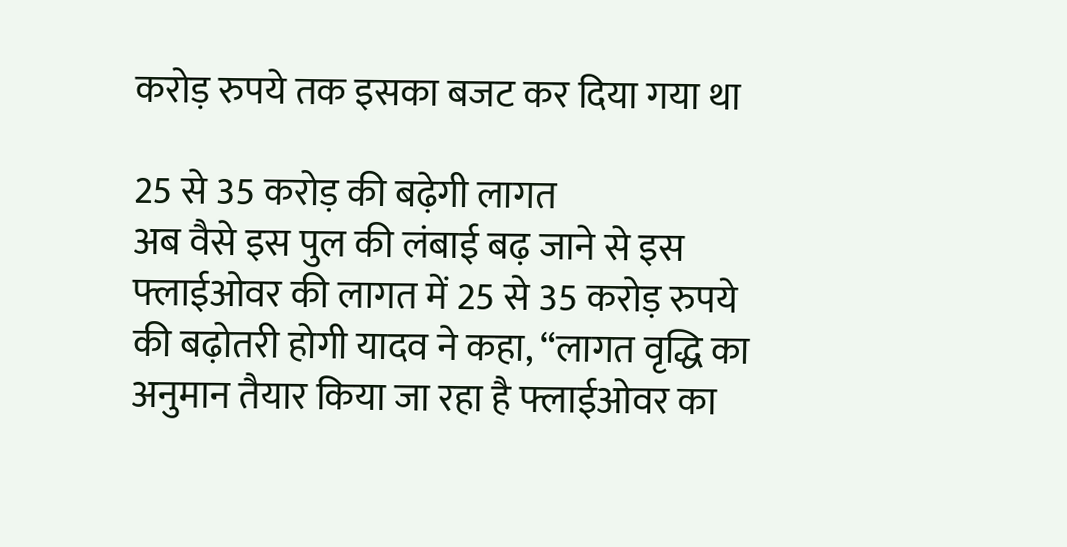करोड़ रुपये तक इसका बजट कर दिया गया था

25 से 35 करोड़ की बढ़ेगी लागत
अब वैसे इस पुल की लंबाई बढ़ जाने से इस फ्लाईओवर की लागत में 25 से 35 करोड़ रुपये की बढ़ोतरी होगी यादव ने कहा, “लागत वृद्धि का अनुमान तैयार किया जा रहा है फ्लाईओवर का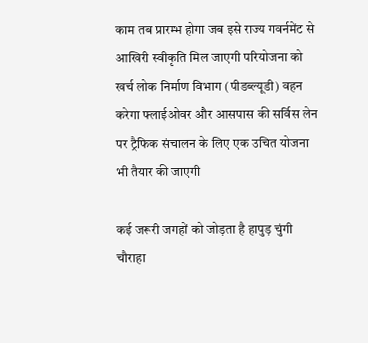काम तब प्रारम्भ होगा जब इसे राज्य गवर्नमेंट से आखिरी स्वीकृति मिल जाएगी परियोजना को खर्च लोक निर्माण विभाग (पीडब्ल्यूडी) वहन करेगा फ्लाईओवर और आसपास की सर्विस लेन पर ट्रैफिक संचालन के लिए एक उचित योजना भी तैयार की जाएगी

कई जरूरी जगहों को जोड़ता है हापुड़ चुंगी चौराहा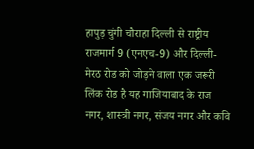हापुड़ चुंगी चौराहा दिल्ली से राष्ट्रीय राजमार्ग 9 (एनएच-9) और दिल्ली-मेरठ रोड को जोड़ने वाला एक जरूरी लिंक रोड है यह गाजियाबाद के राज नगर, शास्त्री नगर, संजय नगर और कवि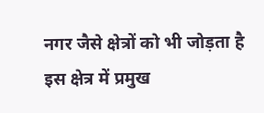नगर जैसे क्षेत्रों को भी जोड़ता है
इस क्षेत्र में प्रमुख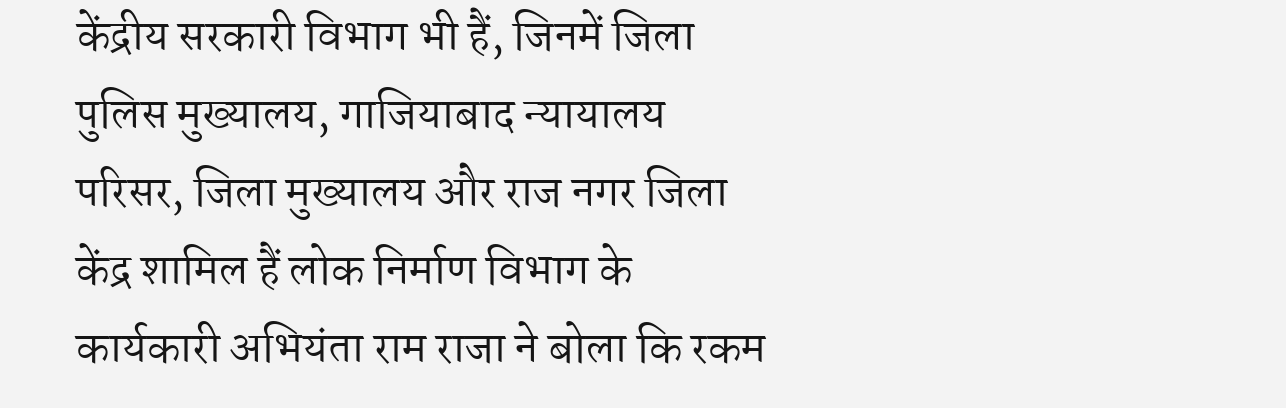केंद्रीय सरकारी विभाग भी हैं, जिनमें जिला पुलिस मुख्यालय, गाजियाबाद न्यायालय परिसर, जिला मुख्यालय और राज नगर जिला केंद्र शामिल हैं लोक निर्माण विभाग के कार्यकारी अभियंता राम राजा ने बोला कि रकम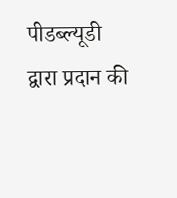पीडब्ल्यूडी द्वारा प्रदान की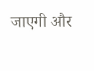जाएगी और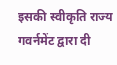इसकी स्वीकृति राज्य गवर्नमेंट द्वारा दी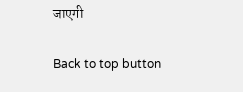जाएगी

Back to top button